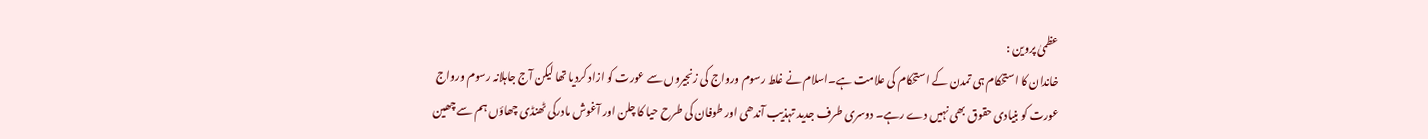عظمیٰ پروین :
خاندان کا استحکام ہی تمدن کے استحکام کی علامت ہے۔اسلام نے غلط رسوم ورواج کی زنجیروں سے عورت کو ازاد کردیا تھا لیکن آج جاہلانہ رسوم ورواج عورت کو بنیادی حقوق بھی نہیں دے رہے۔ دوسری طرف جدید تہذیب آندھی اور طوفان کی طرح حیا کا چلن اور آغوش مادرکی ٹھنڈی چھاؤں ہم سے چھین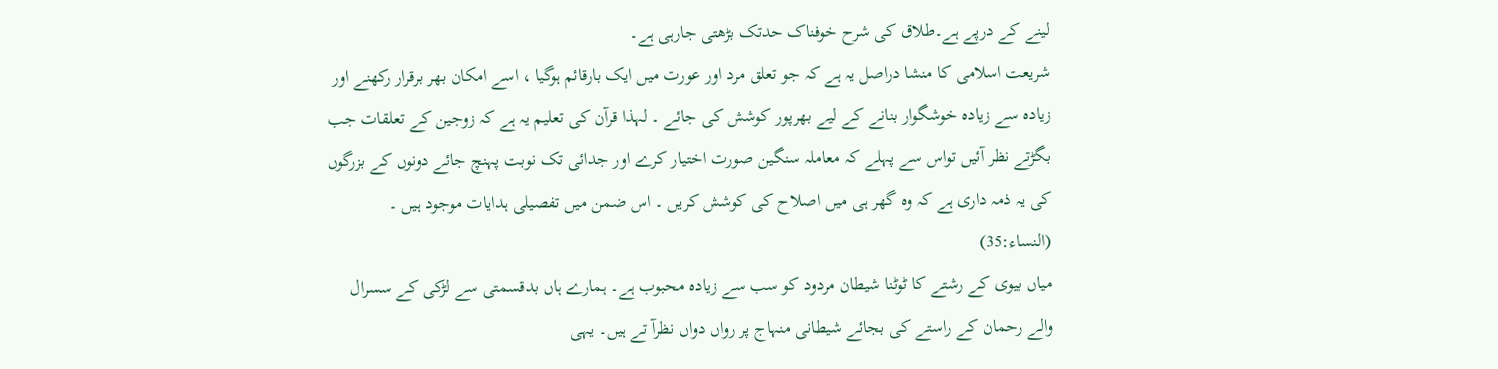لینے کے درپے ہے۔طلاق کی شرح خوفناک حدتک بڑھتی جارہی ہے۔
شریعت اسلامی کا منشا دراصل یہ ہے کہ جو تعلق مرد اور عورت میں ایک بارقائم ہوگیا ، اسے امکان بھر برقرار رکھنے اور زیادہ سے زیادہ خوشگوار بنانے کے لیے بھرپور کوشش کی جائے ۔ لہذا قرآن کی تعلیم یہ ہے کہ زوجین کے تعلقات جب بگڑتے نظر آئیں تواس سے پہلے کہ معاملہ سنگین صورت اختیار کرے اور جدائی تک نوبت پہنچ جائے دونوں کے بزرگوں کی یہ ذمہ داری ہے کہ وہ گھر ہی میں اصلاح کی کوشش کریں ۔ اس ضمن میں تفصیلی ہدایات موجود ہیں ۔ (النساء:35)
میاں بیوی کے رشتے کا ٹوٹنا شیطان مردود کو سب سے زیادہ محبوب ہے۔ ہمارے ہاں بدقسمتی سے لڑکی کے سسرال والے رحمان کے راستے کی بجائے شیطانی منہاج پر رواں دواں نظرآ تے ہیں۔ یہی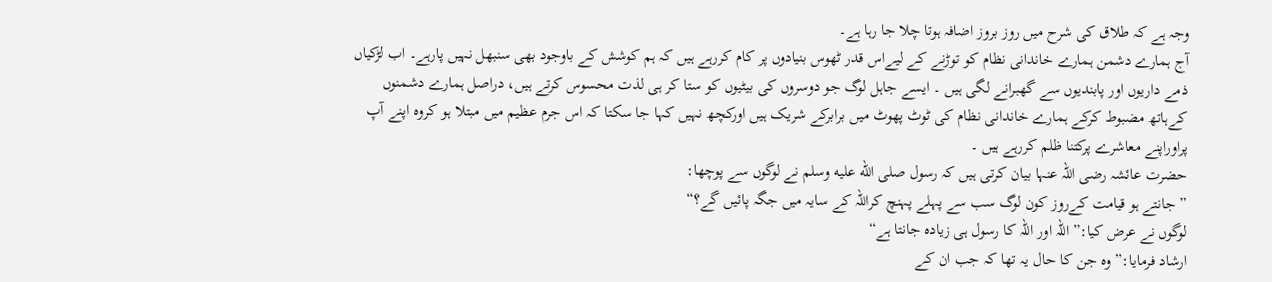وجہ ہے کہ طلاق کی شرح میں روز بروز اضافہ ہوتا چلا جا رہا ہے۔
آج ہمارے دشمن ہمارے خاندانی نظام کو توڑنے کے لیےاس قدر ٹھوس بنیادوں پر کام کررہے ہیں کہ ہم کوشش کے باوجود بھی سنبھل نہیں پارہے۔ اب لڑکیاں ذمے داریوں اور پابندیوں سے گھبرانے لگی ہیں ۔ ایسے جاہل لوگ جو دوسروں کی بیٹیوں کو ستا کر ہی لذت محسوس کرتے ہیں، دراصل ہمارے دشمنوں کےہاتھ مضبوط کرکے ہمارے خاندانی نظام کی ٹوٹ پھوٹ میں برابرکے شریک ہیں اورکچھ نہیں کہا جا سکتا کہ اس جرم عظیم میں مبتلا ہو کروہ اپنے آپ پراوراپنے معاشرے پرکتنا ظلم کررہے ہیں ۔
حضرت عائشہ رضی اللہ عنہا بیان کرتی ہیں کہ رسول صلى الله عليه وسلم نے لوگوں سے پوچھا:
” جانتے ہو قیامت کےروز کون لوگ سب سے پہلے پہنچ کراللہ کے سایہ میں جگہ پائیں گے؟“
لوگوں نے عرض کیا:” اللہ اور اللہ کا رسول ہی زیادہ جانتا ہے“
ارشاد فرمایا:” وہ جن کا حال یہ تھا کہ جب ان کے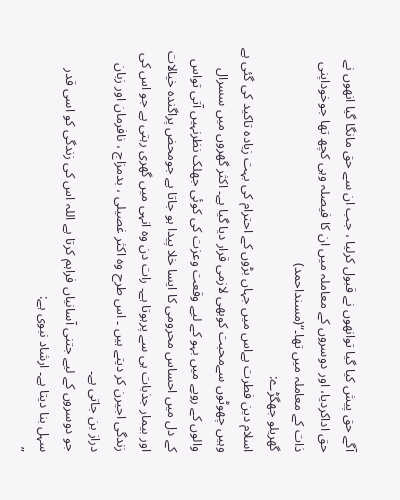آگے حق پیش کیا گیا توانھوں نے قبول کرلیا ، جب ان سے حق مانگا گیا انھوں نے حق اداکردیا، اور دوسروں کے معاملہ میں ان کا فیصلہ وہی کچھ تھا جوخوداپنی ذات کے معاملہ میں تھا۔“(مسنداحمد)
گھریلو جھگڑے:
اسلام دین فطرت ہےاس میں جہاں بڑوں کے احترام کی بہت زیادہ تاکید کی گئی ہے وہیں چھوٹوں سےمحبت کوبھی لازمی قرار دیا گیا ہے۔ اکثر گھروں میں سسرال والوں کے رویے میں بہو کے لیے وقعت وعزت کی کوئی جھلک نظرنہیں آتی تواس کے دل میں احساس محرومی کا ایسا خلا پیدا ہو جاتا ہے جومحض پراگندہ خیالات اور بیمار جذبات ہی سے پرہوتا ہے۔ رات دن وہ انہی میں گھری رہتی ہے جو اس کی زندگی اجیرن کر دیتے ہیں ۔ اس طرح وہ اکثر غصیلی ، بدمزاج ، نافرمان اور زبان دراز بن جاتی ہے۔
جو دوسروں کے لیے جتنی آسانیاں فراہم کرتا ہے اللہ اس کی زندگی کو اسی قدر سہل بنا دیتا ہے۔ ارشاد نبوی ہے:
”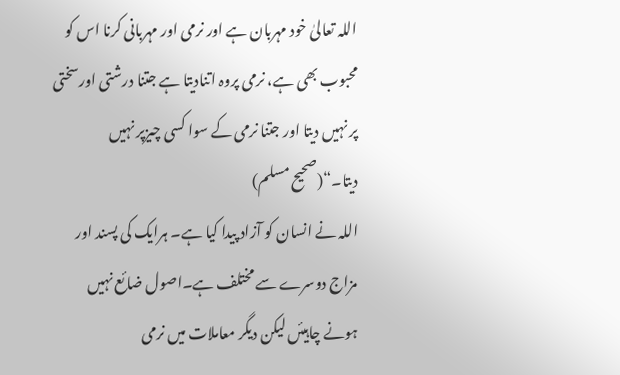اللہ تعالیٰ خود مہربان ہے اور نرمی اور مہربانی کرنا اس کو محبوب بھی ہے، نرمی پروہ اتنادیتا ہے جتنا درشتی اورسختی پر نہیں دیتا اور جتنا نرمی کے سوا کسی چیزپر نہیں دیتا۔“(صحیح مسلم)
اللہ نے انسان کو آزاد پیدا کیا ہے۔ ہرایک کی پسند اور مزاج دوسرے سے مختلف ہے۔اصول ضائع نہیں ہونے چاہیئں لیکن دیگر معاملات میں نرمی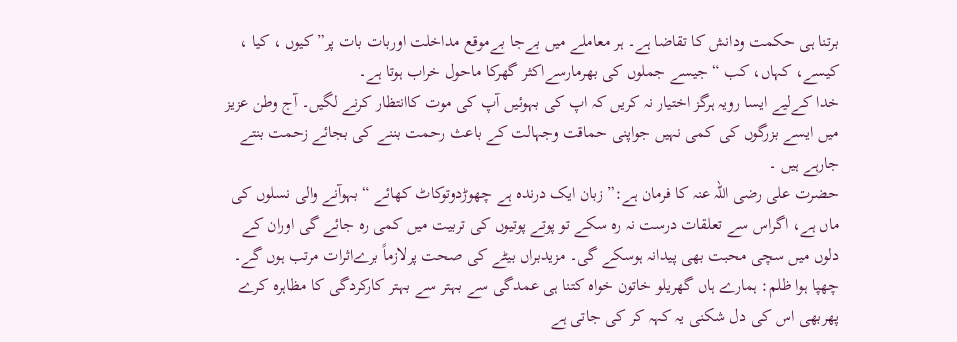برتنا ہی حکمت ودانش کا تقاضا ہے۔ ہر معاملے میں بےجا بےموقع مداخلت اوربات بات پر” کیوں ، کیا ، کیسے، کہاں، کب “ جیسے جملوں کی بھرمارسےاکثر گھرکا ماحول خراب ہوتا ہے۔
خدا کےلیے ایسا رویہ ہرگز اختیار نہ کریں کہ اپ کی بہوئیں آپ کی موت کاانتظار کرنے لگیں۔ آج وطن عزیز میں ایسے بزرگوں کی کمی نہیں جواپنی حماقت وجہالت کے باعث رحمت بننے کی بجائے زحمت بنتے جارہے ہیں ۔
حضرت علی رضی اللہ عنہ کا فرمان ہے:” زبان ایک درندہ ہے چھوڑدوتوکاٹ کھائے “ بہوآنے والی نسلوں کی ماں ہے، اگراس سے تعلقات درست نہ رہ سکے تو پوتے پوتیوں کی تربیت میں کمی رہ جائے گی اوران کے دلوں میں سچی محبت بھی پیدانہ ہوسکے گی۔ مزیدبراں بیٹے کی صحت پرلازماً برےاثرات مرتب ہوں گے۔
چھپا ہوا ظلم: ہمارے ہاں گھریلو خاتون خواہ کتنا ہی عمدگی سے بہتر سے بہتر کارکردگی کا مظاہرہ کرے پھربھی اس کی دل شکنی یہ کہہ کر کی جاتی ہے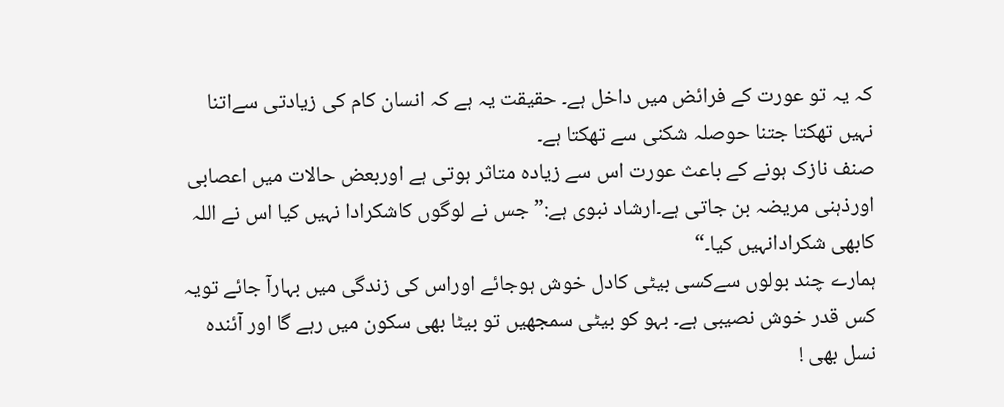کہ یہ تو عورت کے فرائض میں داخل ہے۔ حقیقت یہ ہے کہ انسان کام کی زیادتی سےاتنا نہیں تھکتا جتنا حوصلہ شکنی سے تھکتا ہے۔
صنف نازک ہونے کے باعث عورت اس سے زیادہ متاثر ہوتی ہے اوربعض حالات میں اعصابی اورذہنی مریضہ بن جاتی ہے۔ارشاد نبوی ہے:” جس نے لوگوں کاشکرادا نہیں کیا اس نے اللہ کابھی شکرادانہیں کیا۔“
ہمارے چند بولوں سےکسی بیٹی کادل خوش ہوجائے اوراس کی زندگی میں بہارآ جائے تویہ کس قدر خوش نصیبی ہے۔ بہو کو بیٹی سمجھیں تو بیٹا بھی سکون میں رہے گا اور آئندہ نسل بھی !